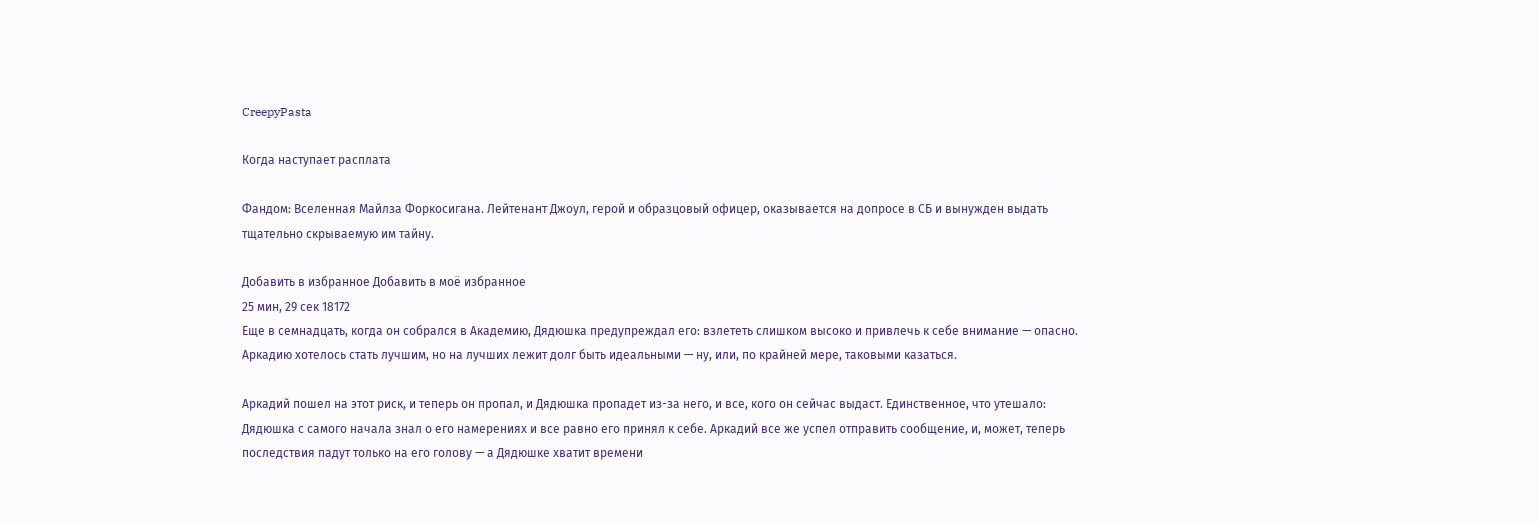CreepyPasta

Когда наступает расплата

Фандом: Вселенная Майлза Форкосигана. Лейтенант Джоул, герой и образцовый офицер, оказывается на допросе в СБ и вынужден выдать тщательно скрываемую им тайну.

Добавить в избранное Добавить в моё избранное
25 мин, 29 сек 18172
Еще в семнадцать, когда он собрался в Академию, Дядюшка предупреждал его: взлететь слишком высоко и привлечь к себе внимание — опасно. Аркадию хотелось стать лучшим, но на лучших лежит долг быть идеальными — ну, или, по крайней мере, таковыми казаться.

Аркадий пошел на этот риск, и теперь он пропал, и Дядюшка пропадет из-за него, и все, кого он сейчас выдаст. Единственное, что утешало: Дядюшка с самого начала знал о его намерениях и все равно его принял к себе. Аркадий все же успел отправить сообщение, и, может, теперь последствия падут только на его голову — а Дядюшке хватит времени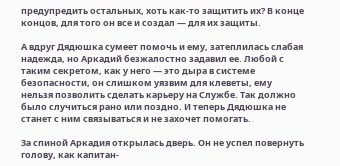предупредить остальных, хоть как-то защитить их? В конце концов, для того он все и создал — для их защиты.

А вдруг Дядюшка сумеет помочь и ему, затеплилась слабая надежда, но Аркадий безжалостно задавил ее. Любой с таким секретом, как у него — это дыра в системе безопасности, он слишком уязвим для клеветы, ему нельзя позволить сделать карьеру на Службе. Так должно было случиться рано или поздно. И теперь Дядюшка не станет с ним связываться и не захочет помогать.

За спиной Аркадия открылась дверь. Он не успел повернуть голову, как капитан-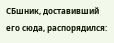СБшник, доставивший его сюда, распорядился: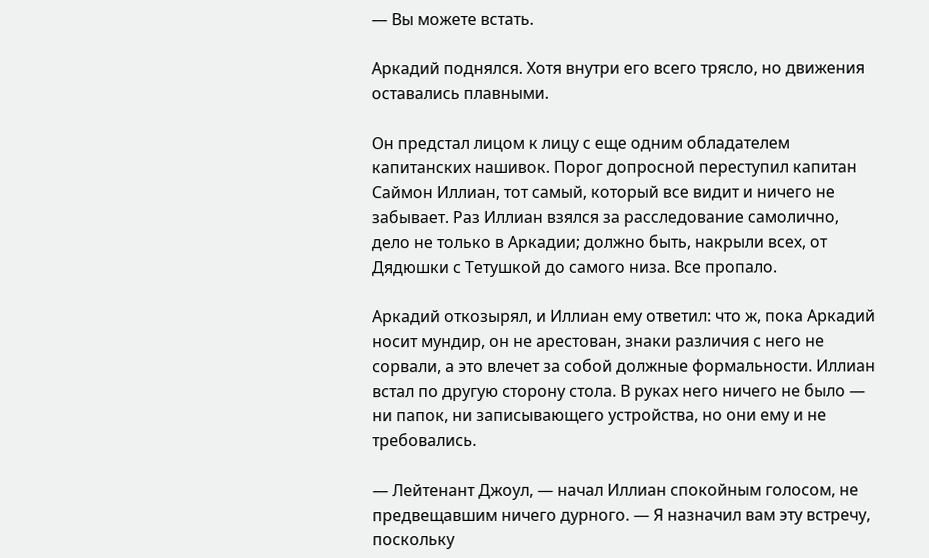— Вы можете встать.

Аркадий поднялся. Хотя внутри его всего трясло, но движения оставались плавными.

Он предстал лицом к лицу с еще одним обладателем капитанских нашивок. Порог допросной переступил капитан Саймон Иллиан, тот самый, который все видит и ничего не забывает. Раз Иллиан взялся за расследование самолично, дело не только в Аркадии; должно быть, накрыли всех, от Дядюшки с Тетушкой до самого низа. Все пропало.

Аркадий откозырял, и Иллиан ему ответил: что ж, пока Аркадий носит мундир, он не арестован, знаки различия с него не сорвали, а это влечет за собой должные формальности. Иллиан встал по другую сторону стола. В руках него ничего не было — ни папок, ни записывающего устройства, но они ему и не требовались.

— Лейтенант Джоул, — начал Иллиан спокойным голосом, не предвещавшим ничего дурного. — Я назначил вам эту встречу, поскольку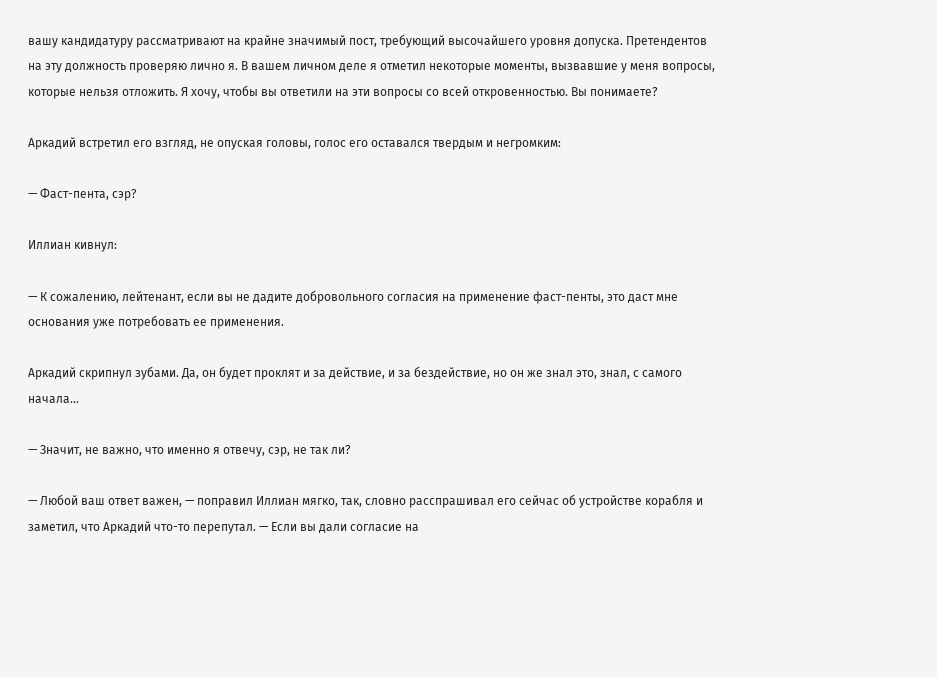вашу кандидатуру рассматривают на крайне значимый пост, требующий высочайшего уровня допуска. Претендентов на эту должность проверяю лично я. В вашем личном деле я отметил некоторые моменты, вызвавшие у меня вопросы, которые нельзя отложить. Я хочу, чтобы вы ответили на эти вопросы со всей откровенностью. Вы понимаете?

Аркадий встретил его взгляд, не опуская головы, голос его оставался твердым и негромким:

— Фаст-пента, сэр?

Иллиан кивнул:

— К сожалению, лейтенант, если вы не дадите добровольного согласия на применение фаст-пенты, это даст мне основания уже потребовать ее применения.

Аркадий скрипнул зубами. Да, он будет проклят и за действие, и за бездействие, но он же знал это, знал, с самого начала…

— Значит, не важно, что именно я отвечу, сэр, не так ли?

— Любой ваш ответ важен, — поправил Иллиан мягко, так, словно расспрашивал его сейчас об устройстве корабля и заметил, что Аркадий что-то перепутал. — Если вы дали согласие на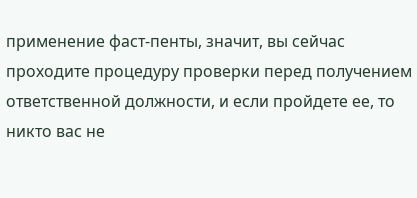применение фаст-пенты, значит, вы сейчас проходите процедуру проверки перед получением ответственной должности, и если пройдете ее, то никто вас не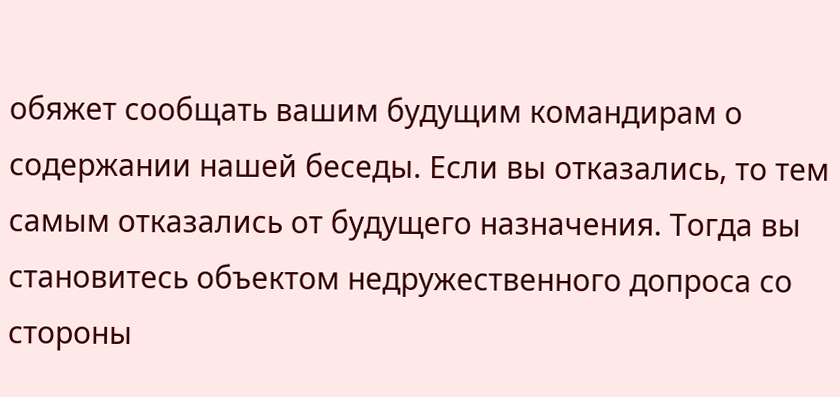обяжет сообщать вашим будущим командирам о содержании нашей беседы. Если вы отказались, то тем самым отказались от будущего назначения. Тогда вы становитесь объектом недружественного допроса со стороны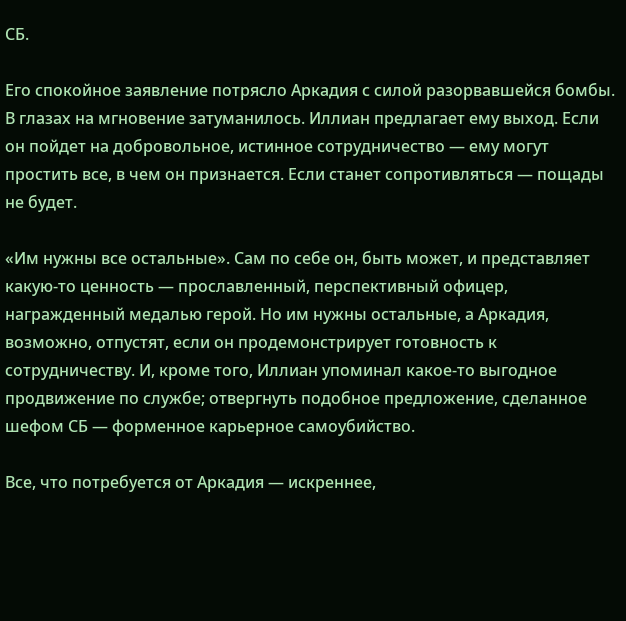СБ.

Его спокойное заявление потрясло Аркадия с силой разорвавшейся бомбы. В глазах на мгновение затуманилось. Иллиан предлагает ему выход. Если он пойдет на добровольное, истинное сотрудничество — ему могут простить все, в чем он признается. Если станет сопротивляться — пощады не будет.

«Им нужны все остальные». Сам по себе он, быть может, и представляет какую-то ценность — прославленный, перспективный офицер, награжденный медалью герой. Но им нужны остальные, а Аркадия, возможно, отпустят, если он продемонстрирует готовность к сотрудничеству. И, кроме того, Иллиан упоминал какое-то выгодное продвижение по службе; отвергнуть подобное предложение, сделанное шефом СБ — форменное карьерное самоубийство.

Все, что потребуется от Аркадия — искреннее,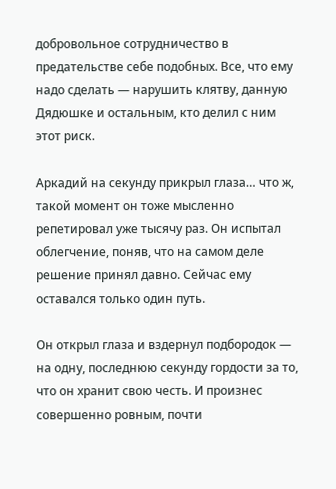добровольное сотрудничество в предательстве себе подобных. Все, что ему надо сделать — нарушить клятву, данную Дядюшке и остальным, кто делил с ним этот риск.

Аркадий на секунду прикрыл глаза… что ж, такой момент он тоже мысленно репетировал уже тысячу раз. Он испытал облегчение, поняв, что на самом деле решение принял давно. Сейчас ему оставался только один путь.

Он открыл глаза и вздернул подбородок — на одну, последнюю секунду гордости за то, что он хранит свою честь. И произнес совершенно ровным, почти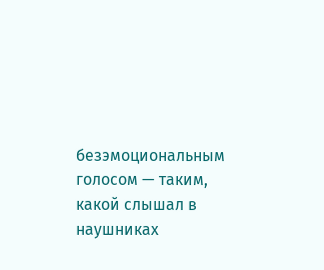безэмоциональным голосом — таким, какой слышал в наушниках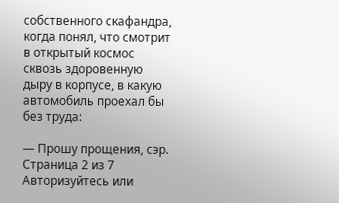собственного скафандра, когда понял, что смотрит в открытый космос сквозь здоровенную дыру в корпусе, в какую автомобиль проехал бы без труда:

— Прошу прощения, сэр.
Страница 2 из 7
Авторизуйтесь или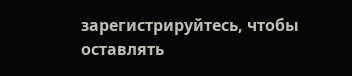зарегистрируйтесь, чтобы оставлять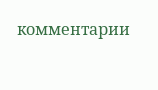комментарии